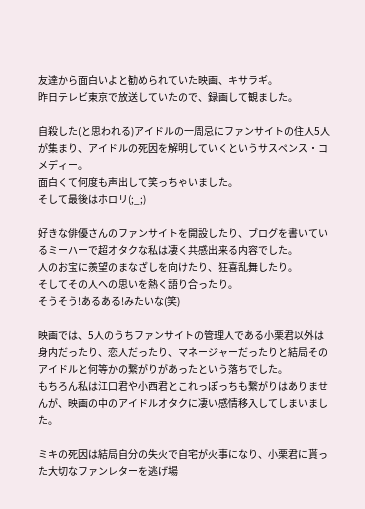友達から面白いよと勧められていた映画、キサラギ。
昨日テレビ東京で放送していたので、録画して観ました。

自殺した(と思われる)アイドルの一周忌にファンサイトの住人5人が集まり、アイドルの死因を解明していくというサスペンス・コメディー。
面白くて何度も声出して笑っちゃいました。
そして最後はホロリ(;_;)

好きな俳優さんのファンサイトを開設したり、ブログを書いているミーハーで超オタクな私は凄く共感出来る内容でした。
人のお宝に羨望のまなざしを向けたり、狂喜乱舞したり。
そしてその人への思いを熱く語り合ったり。
そうそう!あるある!みたいな(笑)

映画では、5人のうちファンサイトの管理人である小栗君以外は身内だったり、恋人だったり、マネージャーだったりと結局そのアイドルと何等かの繋がりがあったという落ちでした。
もちろん私は江口君や小西君とこれっぽっちも繋がりはありませんが、映画の中のアイドルオタクに凄い感情移入してしまいました。

ミキの死因は結局自分の失火で自宅が火事になり、小栗君に貰った大切なファンレターを逃げ場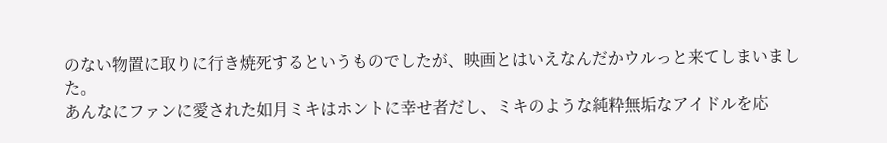のない物置に取りに行き焼死するというものでしたが、映画とはいえなんだかウルっと来てしまいました。
あんなにファンに愛された如月ミキはホントに幸せ者だし、ミキのような純粋無垢なアイドルを応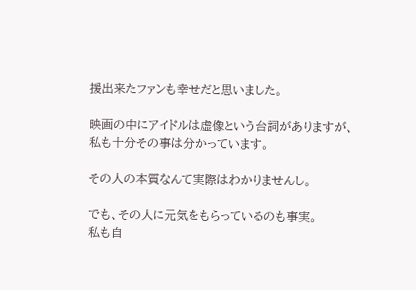援出来たファンも幸せだと思いました。

映画の中にアイドルは虚像という台詞がありますが、私も十分その事は分かっています。

その人の本質なんて実際はわかりませんし。

でも、その人に元気をもらっているのも事実。
私も自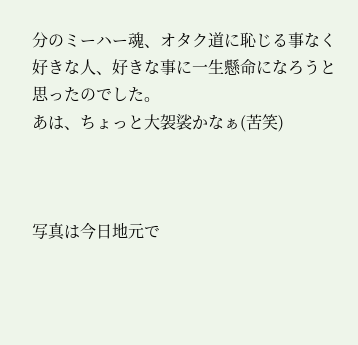分のミーハー魂、オタク道に恥じる事なく好きな人、好きな事に一生懸命になろうと思ったのでした。
あは、ちょっと大袈裟かなぁ(苦笑)



写真は今日地元で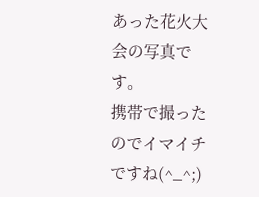あった花火大会の写真です。
携帯で撮ったのでイマイチですね(^_^;)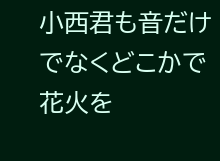小西君も音だけでなくどこかで花火を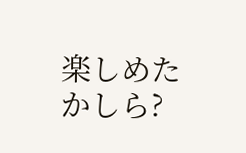楽しめたかしら?